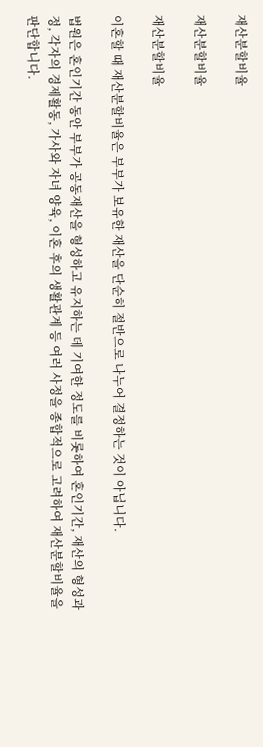재산분할비율

재산분할비율

재산분할비율

이혼할 때 재산분할비율은 부부가 보유한 재산을 단순히 절반으로 나누어 결정하는 것이 아닙니다.

법원은 혼인기간 동안 부부가 공동재산을 형성하고 유지하는 데 기여한 정도를 비롯하여 혼인기간, 재산의 형성과정, 각자의 경제활동, 가사와 자녀 양육, 이혼 후의 생활관계 등 여러 사정을 종합적으로 고려하여 재산분할비율을 판단합니다.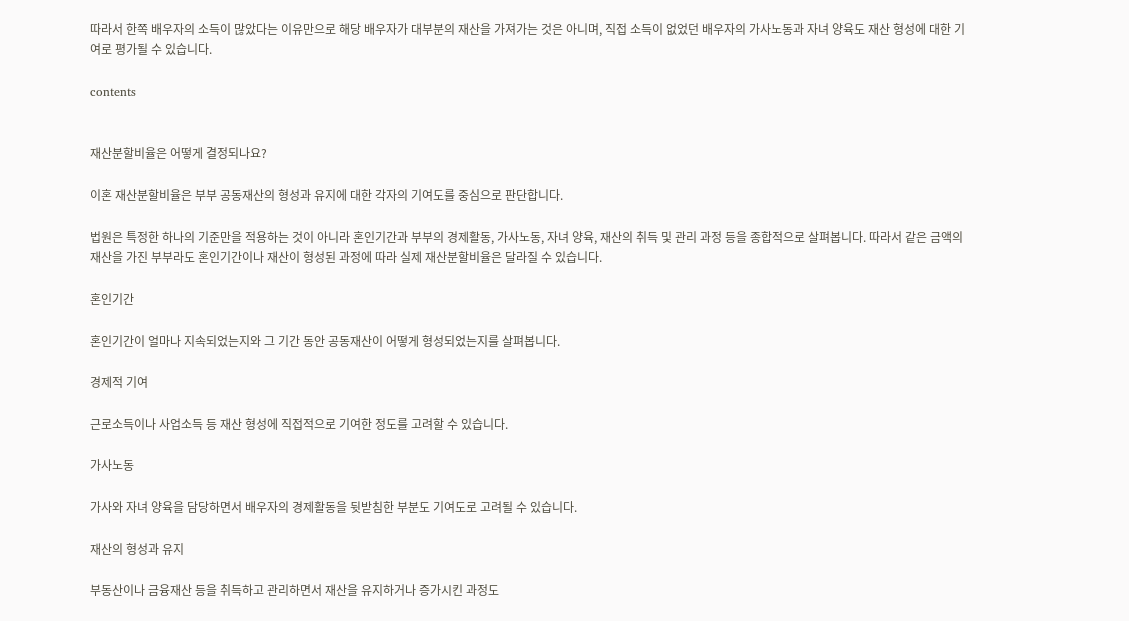따라서 한쪽 배우자의 소득이 많았다는 이유만으로 해당 배우자가 대부분의 재산을 가져가는 것은 아니며, 직접 소득이 없었던 배우자의 가사노동과 자녀 양육도 재산 형성에 대한 기여로 평가될 수 있습니다.

contents


재산분할비율은 어떻게 결정되나요?

이혼 재산분할비율은 부부 공동재산의 형성과 유지에 대한 각자의 기여도를 중심으로 판단합니다.

법원은 특정한 하나의 기준만을 적용하는 것이 아니라 혼인기간과 부부의 경제활동, 가사노동, 자녀 양육, 재산의 취득 및 관리 과정 등을 종합적으로 살펴봅니다. 따라서 같은 금액의 재산을 가진 부부라도 혼인기간이나 재산이 형성된 과정에 따라 실제 재산분할비율은 달라질 수 있습니다.

혼인기간

혼인기간이 얼마나 지속되었는지와 그 기간 동안 공동재산이 어떻게 형성되었는지를 살펴봅니다.

경제적 기여

근로소득이나 사업소득 등 재산 형성에 직접적으로 기여한 정도를 고려할 수 있습니다.

가사노동

가사와 자녀 양육을 담당하면서 배우자의 경제활동을 뒷받침한 부분도 기여도로 고려될 수 있습니다.

재산의 형성과 유지

부동산이나 금융재산 등을 취득하고 관리하면서 재산을 유지하거나 증가시킨 과정도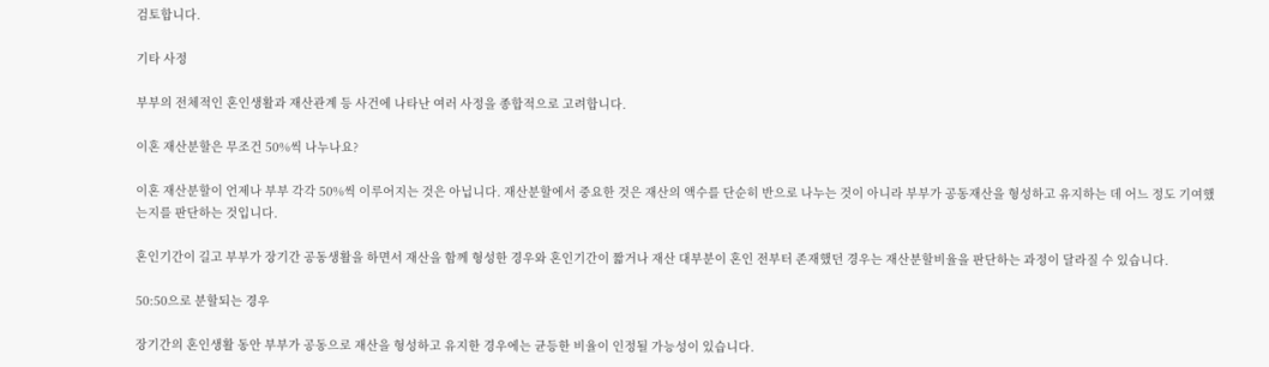검토합니다.

기타 사정

부부의 전체적인 혼인생활과 재산관계 등 사건에 나타난 여러 사정을 종합적으로 고려합니다.

이혼 재산분할은 무조건 50%씩 나누나요?

이혼 재산분할이 언제나 부부 각각 50%씩 이루어지는 것은 아닙니다. 재산분할에서 중요한 것은 재산의 액수를 단순히 반으로 나누는 것이 아니라 부부가 공동재산을 형성하고 유지하는 데 어느 정도 기여했는지를 판단하는 것입니다.

혼인기간이 길고 부부가 장기간 공동생활을 하면서 재산을 함께 형성한 경우와 혼인기간이 짧거나 재산 대부분이 혼인 전부터 존재했던 경우는 재산분할비율을 판단하는 과정이 달라질 수 있습니다.

50:50으로 분할되는 경우

장기간의 혼인생활 동안 부부가 공동으로 재산을 형성하고 유지한 경우에는 균등한 비율이 인정될 가능성이 있습니다.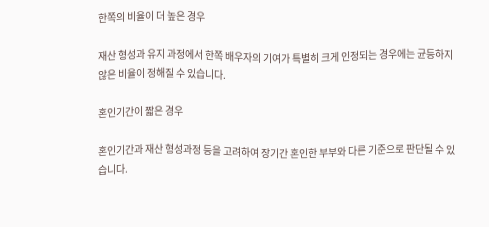한쪽의 비율이 더 높은 경우

재산 형성과 유지 과정에서 한쪽 배우자의 기여가 특별히 크게 인정되는 경우에는 균등하지 않은 비율이 정해질 수 있습니다.

혼인기간이 짧은 경우

혼인기간과 재산 형성과정 등을 고려하여 장기간 혼인한 부부와 다른 기준으로 판단될 수 있습니다.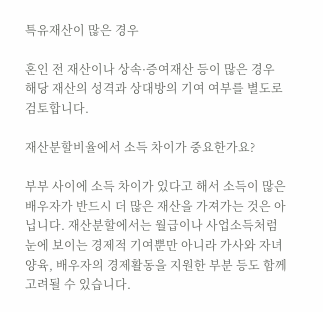특유재산이 많은 경우

혼인 전 재산이나 상속·증여재산 등이 많은 경우 해당 재산의 성격과 상대방의 기여 여부를 별도로 검토합니다.

재산분할비율에서 소득 차이가 중요한가요?

부부 사이에 소득 차이가 있다고 해서 소득이 많은 배우자가 반드시 더 많은 재산을 가져가는 것은 아닙니다. 재산분할에서는 월급이나 사업소득처럼 눈에 보이는 경제적 기여뿐만 아니라 가사와 자녀 양육, 배우자의 경제활동을 지원한 부분 등도 함께 고려될 수 있습니다.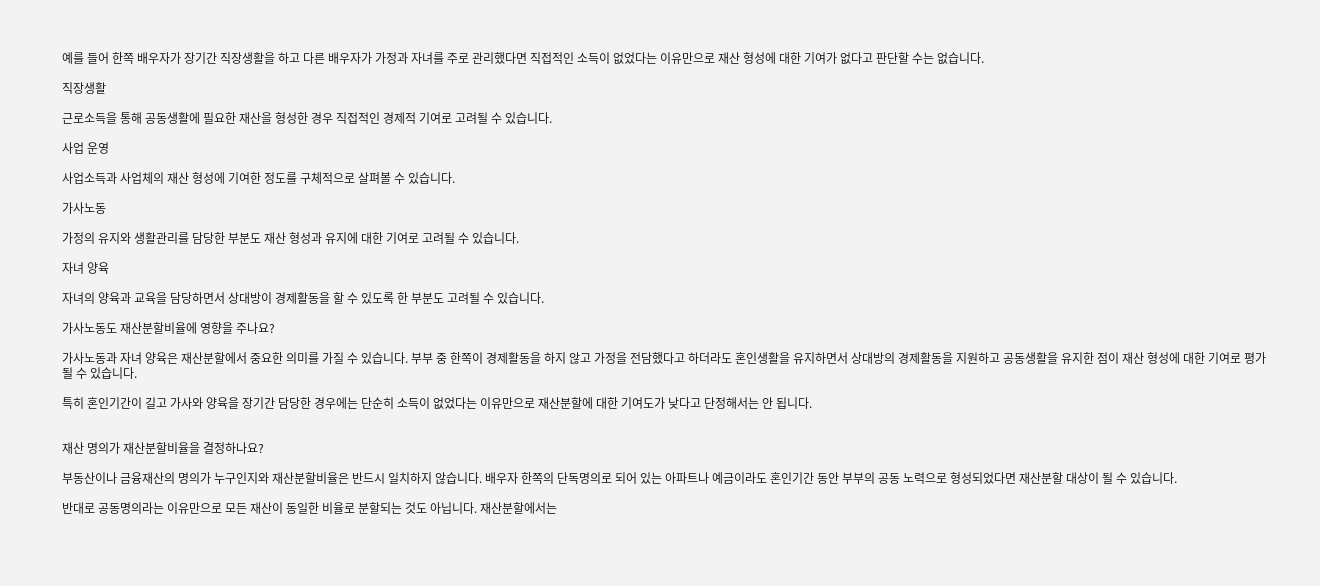예를 들어 한쪽 배우자가 장기간 직장생활을 하고 다른 배우자가 가정과 자녀를 주로 관리했다면 직접적인 소득이 없었다는 이유만으로 재산 형성에 대한 기여가 없다고 판단할 수는 없습니다.

직장생활

근로소득을 통해 공동생활에 필요한 재산을 형성한 경우 직접적인 경제적 기여로 고려될 수 있습니다.

사업 운영

사업소득과 사업체의 재산 형성에 기여한 정도를 구체적으로 살펴볼 수 있습니다.

가사노동

가정의 유지와 생활관리를 담당한 부분도 재산 형성과 유지에 대한 기여로 고려될 수 있습니다.

자녀 양육

자녀의 양육과 교육을 담당하면서 상대방이 경제활동을 할 수 있도록 한 부분도 고려될 수 있습니다.

가사노동도 재산분할비율에 영향을 주나요?

가사노동과 자녀 양육은 재산분할에서 중요한 의미를 가질 수 있습니다. 부부 중 한쪽이 경제활동을 하지 않고 가정을 전담했다고 하더라도 혼인생활을 유지하면서 상대방의 경제활동을 지원하고 공동생활을 유지한 점이 재산 형성에 대한 기여로 평가될 수 있습니다.

특히 혼인기간이 길고 가사와 양육을 장기간 담당한 경우에는 단순히 소득이 없었다는 이유만으로 재산분할에 대한 기여도가 낮다고 단정해서는 안 됩니다.


재산 명의가 재산분할비율을 결정하나요?

부동산이나 금융재산의 명의가 누구인지와 재산분할비율은 반드시 일치하지 않습니다. 배우자 한쪽의 단독명의로 되어 있는 아파트나 예금이라도 혼인기간 동안 부부의 공동 노력으로 형성되었다면 재산분할 대상이 될 수 있습니다.

반대로 공동명의라는 이유만으로 모든 재산이 동일한 비율로 분할되는 것도 아닙니다. 재산분할에서는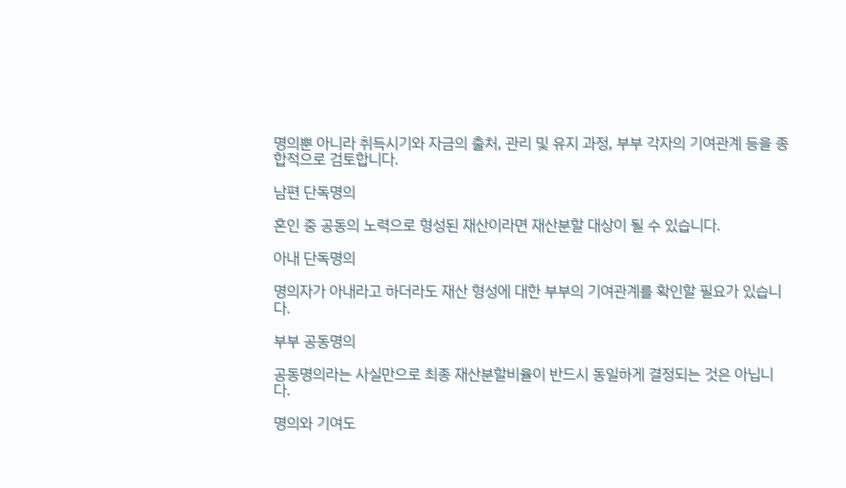명의뿐 아니라 취득시기와 자금의 출처, 관리 및 유지 과정, 부부 각자의 기여관계 등을 종합적으로 검토합니다.

남편 단독명의

혼인 중 공동의 노력으로 형성된 재산이라면 재산분할 대상이 될 수 있습니다.

아내 단독명의

명의자가 아내라고 하더라도 재산 형성에 대한 부부의 기여관계를 확인할 필요가 있습니다.

부부 공동명의

공동명의라는 사실만으로 최종 재산분할비율이 반드시 동일하게 결정되는 것은 아닙니다.

명의와 기여도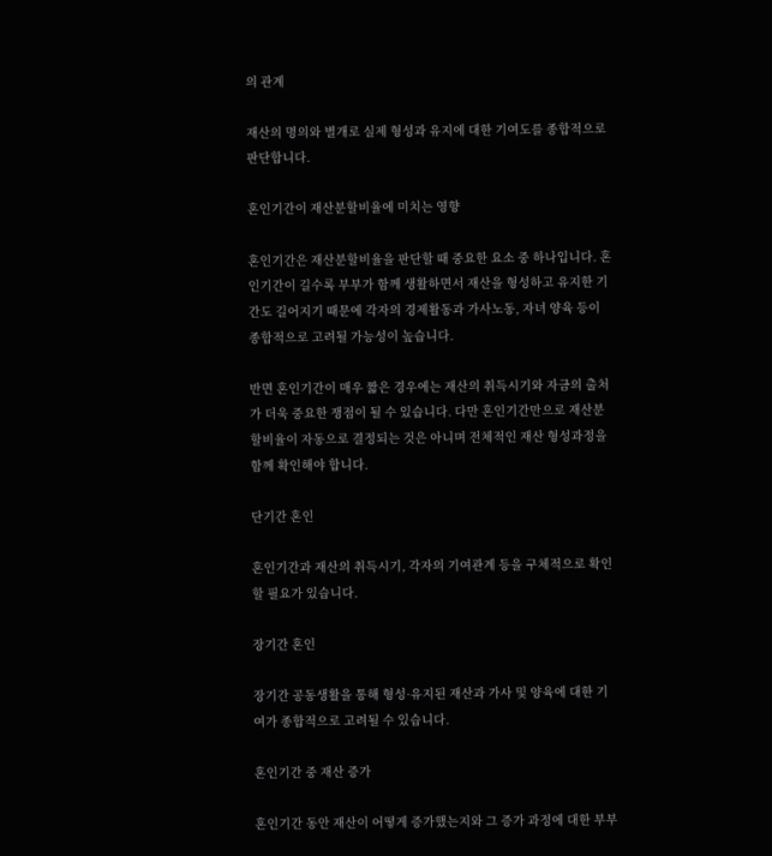의 관계

재산의 명의와 별개로 실제 형성과 유지에 대한 기여도를 종합적으로 판단합니다.

혼인기간이 재산분할비율에 미치는 영향

혼인기간은 재산분할비율을 판단할 때 중요한 요소 중 하나입니다. 혼인기간이 길수록 부부가 함께 생활하면서 재산을 형성하고 유지한 기간도 길어지기 때문에 각자의 경제활동과 가사노동, 자녀 양육 등이 종합적으로 고려될 가능성이 높습니다.

반면 혼인기간이 매우 짧은 경우에는 재산의 취득시기와 자금의 출처가 더욱 중요한 쟁점이 될 수 있습니다. 다만 혼인기간만으로 재산분할비율이 자동으로 결정되는 것은 아니며 전체적인 재산 형성과정을 함께 확인해야 합니다.

단기간 혼인

혼인기간과 재산의 취득시기, 각자의 기여관계 등을 구체적으로 확인할 필요가 있습니다.

장기간 혼인

장기간 공동생활을 통해 형성·유지된 재산과 가사 및 양육에 대한 기여가 종합적으로 고려될 수 있습니다.

혼인기간 중 재산 증가

혼인기간 동안 재산이 어떻게 증가했는지와 그 증가 과정에 대한 부부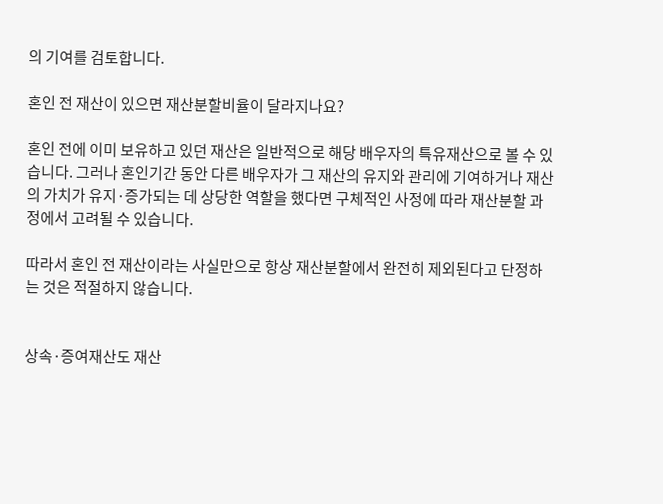의 기여를 검토합니다.

혼인 전 재산이 있으면 재산분할비율이 달라지나요?

혼인 전에 이미 보유하고 있던 재산은 일반적으로 해당 배우자의 특유재산으로 볼 수 있습니다. 그러나 혼인기간 동안 다른 배우자가 그 재산의 유지와 관리에 기여하거나 재산의 가치가 유지·증가되는 데 상당한 역할을 했다면 구체적인 사정에 따라 재산분할 과정에서 고려될 수 있습니다.

따라서 혼인 전 재산이라는 사실만으로 항상 재산분할에서 완전히 제외된다고 단정하는 것은 적절하지 않습니다.


상속·증여재산도 재산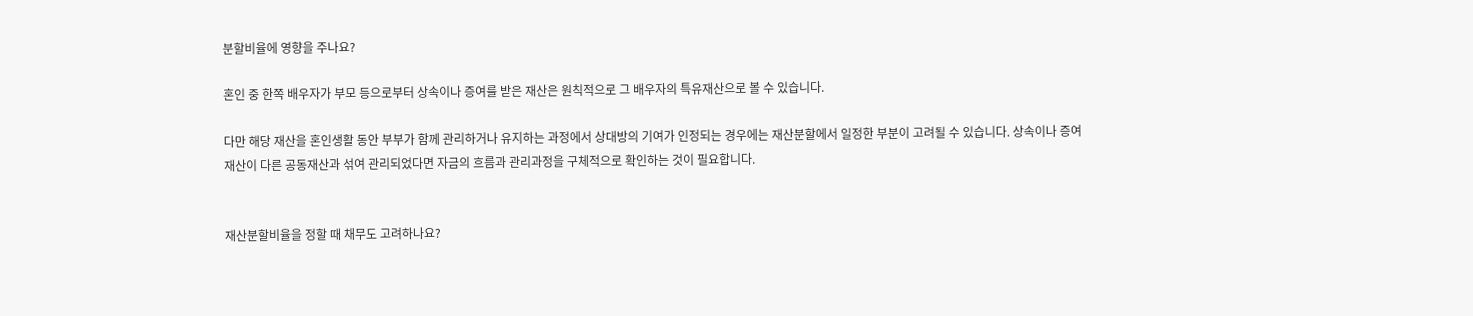분할비율에 영향을 주나요?

혼인 중 한쪽 배우자가 부모 등으로부터 상속이나 증여를 받은 재산은 원칙적으로 그 배우자의 특유재산으로 볼 수 있습니다.

다만 해당 재산을 혼인생활 동안 부부가 함께 관리하거나 유지하는 과정에서 상대방의 기여가 인정되는 경우에는 재산분할에서 일정한 부분이 고려될 수 있습니다. 상속이나 증여재산이 다른 공동재산과 섞여 관리되었다면 자금의 흐름과 관리과정을 구체적으로 확인하는 것이 필요합니다.


재산분할비율을 정할 때 채무도 고려하나요?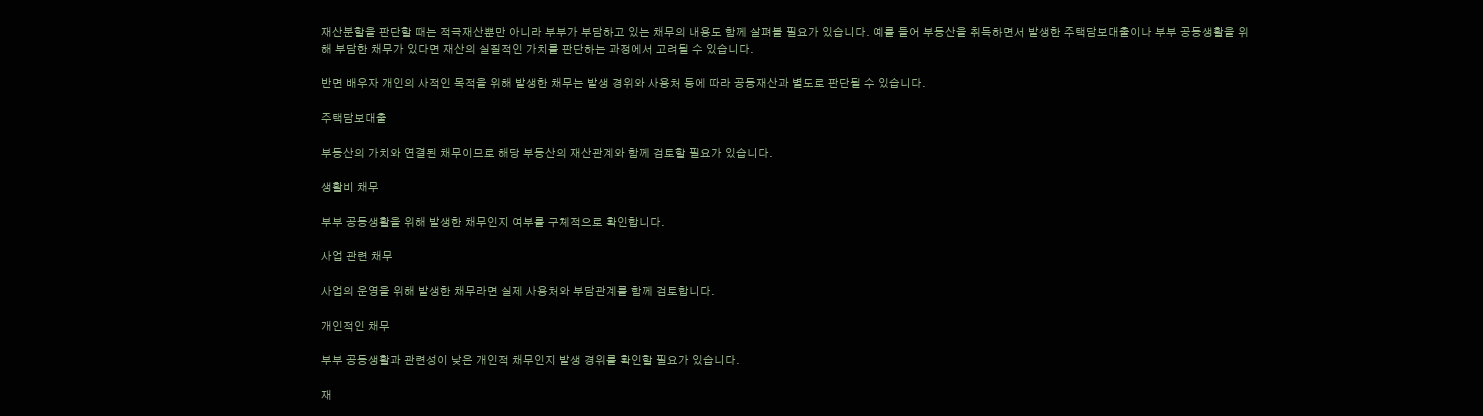재산분할을 판단할 때는 적극재산뿐만 아니라 부부가 부담하고 있는 채무의 내용도 함께 살펴볼 필요가 있습니다. 예를 들어 부동산을 취득하면서 발생한 주택담보대출이나 부부 공동생활을 위해 부담한 채무가 있다면 재산의 실질적인 가치를 판단하는 과정에서 고려될 수 있습니다.

반면 배우자 개인의 사적인 목적을 위해 발생한 채무는 발생 경위와 사용처 등에 따라 공동재산과 별도로 판단될 수 있습니다.

주택담보대출

부동산의 가치와 연결된 채무이므로 해당 부동산의 재산관계와 함께 검토할 필요가 있습니다.

생활비 채무

부부 공동생활을 위해 발생한 채무인지 여부를 구체적으로 확인합니다.

사업 관련 채무

사업의 운영을 위해 발생한 채무라면 실제 사용처와 부담관계를 함께 검토합니다.

개인적인 채무

부부 공동생활과 관련성이 낮은 개인적 채무인지 발생 경위를 확인할 필요가 있습니다.

재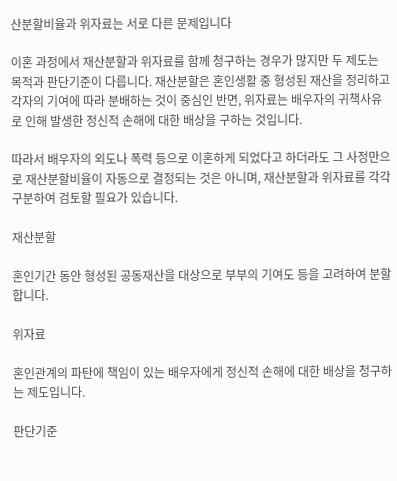산분할비율과 위자료는 서로 다른 문제입니다

이혼 과정에서 재산분할과 위자료를 함께 청구하는 경우가 많지만 두 제도는 목적과 판단기준이 다릅니다. 재산분할은 혼인생활 중 형성된 재산을 정리하고 각자의 기여에 따라 분배하는 것이 중심인 반면, 위자료는 배우자의 귀책사유로 인해 발생한 정신적 손해에 대한 배상을 구하는 것입니다.

따라서 배우자의 외도나 폭력 등으로 이혼하게 되었다고 하더라도 그 사정만으로 재산분할비율이 자동으로 결정되는 것은 아니며, 재산분할과 위자료를 각각 구분하여 검토할 필요가 있습니다.

재산분할

혼인기간 동안 형성된 공동재산을 대상으로 부부의 기여도 등을 고려하여 분할합니다.

위자료

혼인관계의 파탄에 책임이 있는 배우자에게 정신적 손해에 대한 배상을 청구하는 제도입니다.

판단기준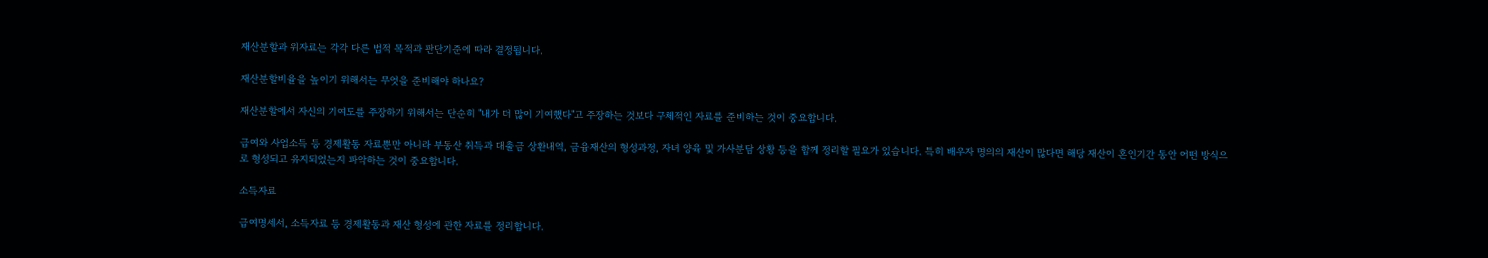재산분할과 위자료는 각각 다른 법적 목적과 판단기준에 따라 결정됩니다.

재산분할비율을 높이기 위해서는 무엇을 준비해야 하나요?

재산분할에서 자신의 기여도를 주장하기 위해서는 단순히 "내가 더 많이 기여했다"고 주장하는 것보다 구체적인 자료를 준비하는 것이 중요합니다.

급여와 사업소득 등 경제활동 자료뿐만 아니라 부동산 취득과 대출금 상환내역, 금융재산의 형성과정, 자녀 양육 및 가사분담 상황 등을 함께 정리할 필요가 있습니다. 특히 배우자 명의의 재산이 많다면 해당 재산이 혼인기간 동안 어떤 방식으로 형성되고 유지되었는지 파악하는 것이 중요합니다.

소득자료

급여명세서, 소득자료 등 경제활동과 재산 형성에 관한 자료를 정리합니다.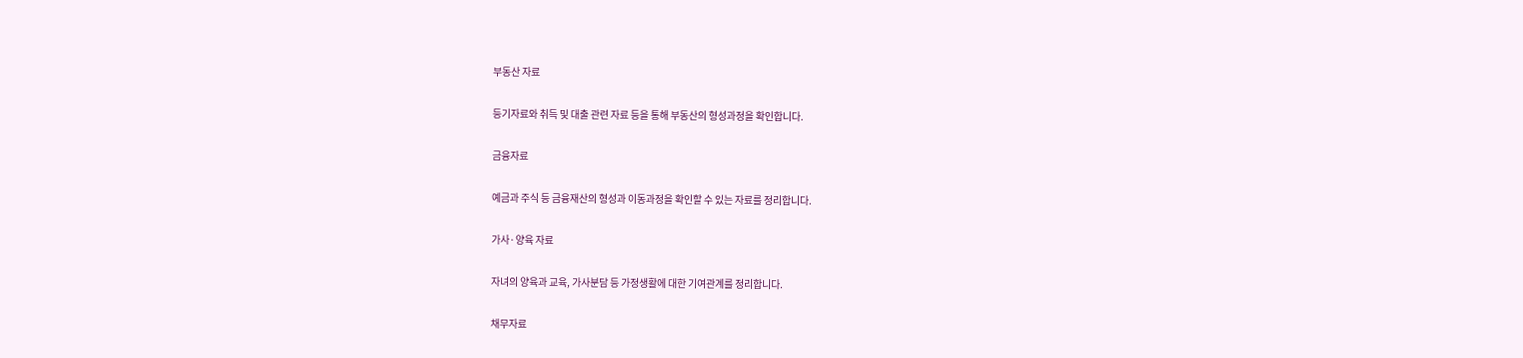부동산 자료

등기자료와 취득 및 대출 관련 자료 등을 통해 부동산의 형성과정을 확인합니다.

금융자료

예금과 주식 등 금융재산의 형성과 이동과정을 확인할 수 있는 자료를 정리합니다.

가사·양육 자료

자녀의 양육과 교육, 가사분담 등 가정생활에 대한 기여관계를 정리합니다.

채무자료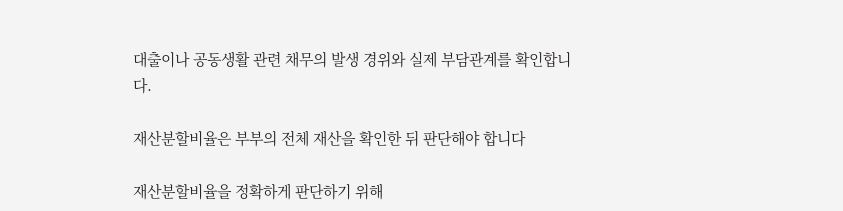대출이나 공동생활 관련 채무의 발생 경위와 실제 부담관계를 확인합니다.

재산분할비율은 부부의 전체 재산을 확인한 뒤 판단해야 합니다

재산분할비율을 정확하게 판단하기 위해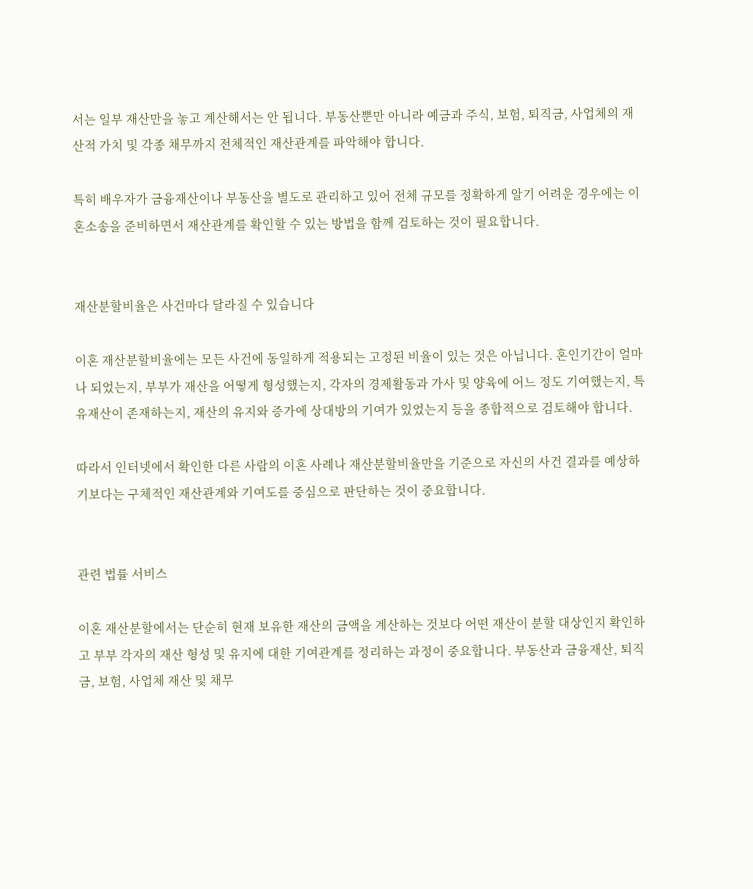서는 일부 재산만을 놓고 계산해서는 안 됩니다. 부동산뿐만 아니라 예금과 주식, 보험, 퇴직금, 사업체의 재산적 가치 및 각종 채무까지 전체적인 재산관계를 파악해야 합니다.

특히 배우자가 금융재산이나 부동산을 별도로 관리하고 있어 전체 규모를 정확하게 알기 어려운 경우에는 이혼소송을 준비하면서 재산관계를 확인할 수 있는 방법을 함께 검토하는 것이 필요합니다.


재산분할비율은 사건마다 달라질 수 있습니다

이혼 재산분할비율에는 모든 사건에 동일하게 적용되는 고정된 비율이 있는 것은 아닙니다. 혼인기간이 얼마나 되었는지, 부부가 재산을 어떻게 형성했는지, 각자의 경제활동과 가사 및 양육에 어느 정도 기여했는지, 특유재산이 존재하는지, 재산의 유지와 증가에 상대방의 기여가 있었는지 등을 종합적으로 검토해야 합니다.

따라서 인터넷에서 확인한 다른 사람의 이혼 사례나 재산분할비율만을 기준으로 자신의 사건 결과를 예상하기보다는 구체적인 재산관계와 기여도를 중심으로 판단하는 것이 중요합니다.


관련 법률 서비스

이혼 재산분할에서는 단순히 현재 보유한 재산의 금액을 계산하는 것보다 어떤 재산이 분할 대상인지 확인하고 부부 각자의 재산 형성 및 유지에 대한 기여관계를 정리하는 과정이 중요합니다. 부동산과 금융재산, 퇴직금, 보험, 사업체 재산 및 채무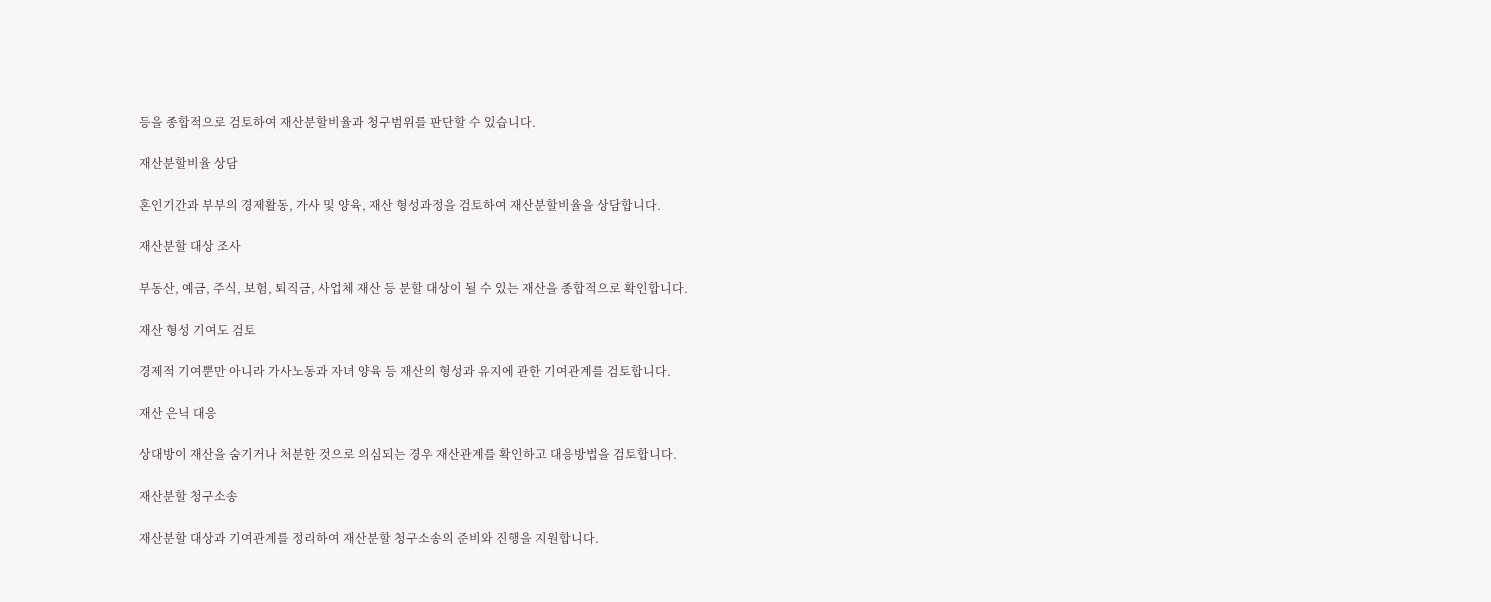등을 종합적으로 검토하여 재산분할비율과 청구범위를 판단할 수 있습니다.

재산분할비율 상담

혼인기간과 부부의 경제활동, 가사 및 양육, 재산 형성과정을 검토하여 재산분할비율을 상담합니다.

재산분할 대상 조사

부동산, 예금, 주식, 보험, 퇴직금, 사업체 재산 등 분할 대상이 될 수 있는 재산을 종합적으로 확인합니다.

재산 형성 기여도 검토

경제적 기여뿐만 아니라 가사노동과 자녀 양육 등 재산의 형성과 유지에 관한 기여관계를 검토합니다.

재산 은닉 대응

상대방이 재산을 숨기거나 처분한 것으로 의심되는 경우 재산관계를 확인하고 대응방법을 검토합니다.

재산분할 청구소송

재산분할 대상과 기여관계를 정리하여 재산분할 청구소송의 준비와 진행을 지원합니다.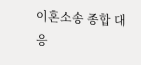이혼소송 종합 대응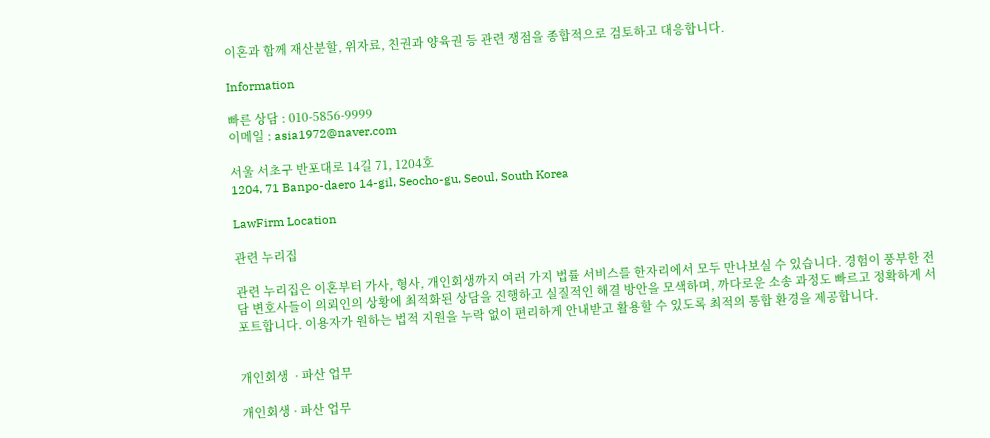이혼과 함께 재산분할, 위자료, 친권과 양육권 등 관련 쟁점을 종합적으로 검토하고 대응합니다.

Information

빠른 상담 : 010-5856-9999
이메일 : asia1972@naver.com

서울 서초구 반포대로 14길 71, 1204호
1204, 71 Banpo-daero 14-gil, Seocho-gu, Seoul, South Korea

LawFirm Location

관련 누리집

관련 누리집은 이혼부터 가사, 형사, 개인회생까지 여러 가지 법률 서비스를 한자리에서 모두 만나보실 수 있습니다. 경험이 풍부한 전담 변호사들이 의뢰인의 상황에 최적화된 상담을 진행하고 실질적인 해결 방안을 모색하며, 까다로운 소송 과정도 빠르고 정확하게 서포트합니다. 이용자가 원하는 법적 지원을 누락 없이 편리하게 안내받고 활용할 수 있도록 최적의 통합 환경을 제공합니다.


개인회생  · 파산 업무

개인회생 · 파산 업무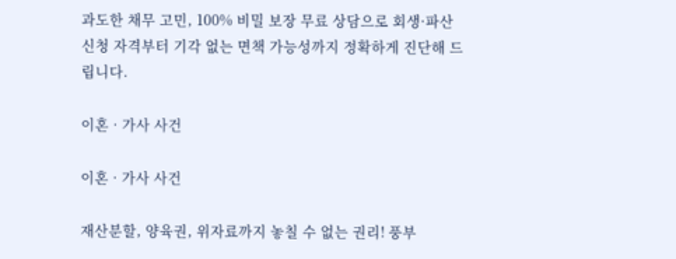과도한 채무 고민, 100% 비밀 보장 무료 상담으로 회생·파산 신청 자격부터 기각 없는 면책 가능성까지 정확하게 진단해 드립니다.

이혼 · 가사 사건

이혼 · 가사 사건

재산분할, 양육권, 위자료까지 놓칠 수 없는 권리! 풍부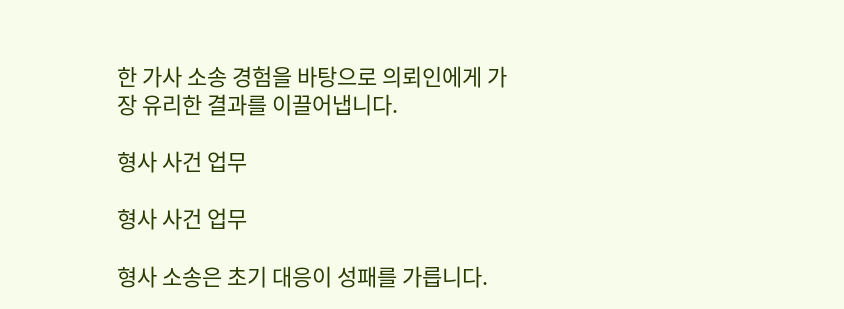한 가사 소송 경험을 바탕으로 의뢰인에게 가장 유리한 결과를 이끌어냅니다.

형사 사건 업무

형사 사건 업무

형사 소송은 초기 대응이 성패를 가릅니다.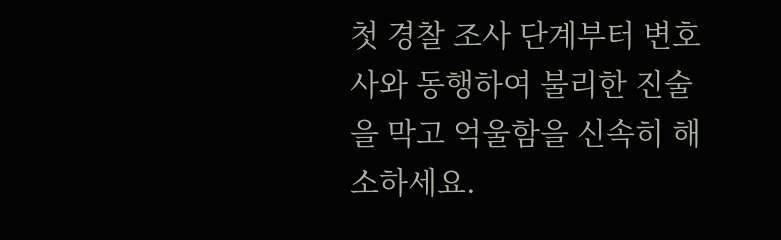첫 경찰 조사 단계부터 변호사와 동행하여 불리한 진술을 막고 억울함을 신속히 해소하세요.